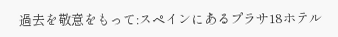過去を敬意をもって:スペインにあるプラサ18ホテル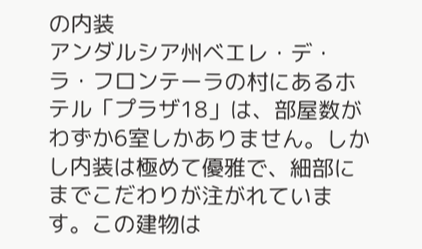の内装
アンダルシア州ベエレ・デ・ラ・フロンテーラの村にあるホテル「プラザ18」は、部屋数がわずか6室しかありません。しかし内装は極めて優雅で、細部にまでこだわりが注がれています。この建物は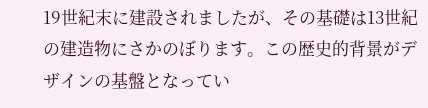19世紀末に建設されましたが、その基礎は13世紀の建造物にさかのぼります。この歴史的背景がデザインの基盤となってい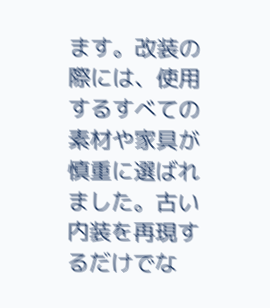ます。改装の際には、使用するすべての素材や家具が慎重に選ばれました。古い内装を再現するだけでな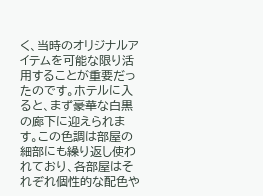く、当時のオリジナルアイテムを可能な限り活用することが重要だったのです。ホテルに入ると、まず豪華な白黒の廊下に迎えられます。この色調は部屋の細部にも繰り返し使われており、各部屋はそれぞれ個性的な配色や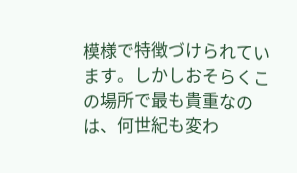模様で特徴づけられています。しかしおそらくこの場所で最も貴重なのは、何世紀も変わ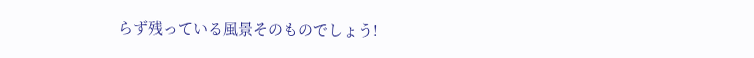らず残っている風景そのものでしょう!